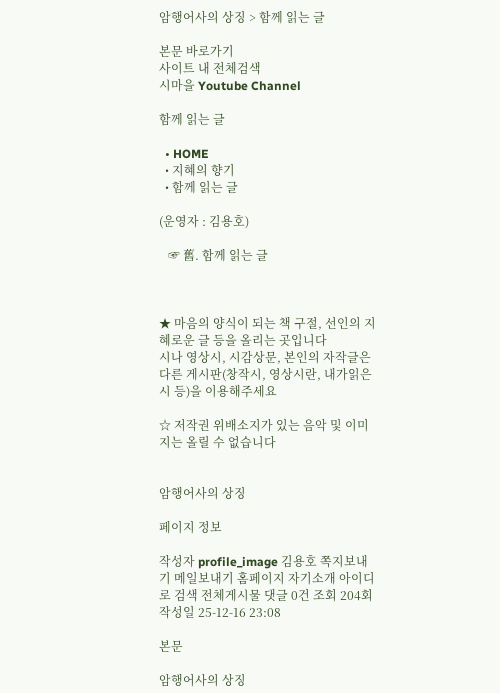암행어사의 상징 > 함께 읽는 글

본문 바로가기
사이트 내 전체검색
시마을 Youtube Channel

함께 읽는 글

  • HOME
  • 지혜의 향기
  • 함께 읽는 글

(운영자 : 김용호)

   ☞ 舊. 함께 읽는 글



★ 마음의 양식이 되는 책 구절, 선인의 지혜로운 글 등을 올리는 곳입니다
시나 영상시, 시감상문, 본인의 자작글은 다른 게시판(창작시, 영상시란, 내가읽은시 등)을 이용해주세요

☆ 저작권 위배소지가 있는 음악 및 이미지는 올릴 수 없습니다


암행어사의 상징

페이지 정보

작성자 profile_image 김용호 쪽지보내기 메일보내기 홈페이지 자기소개 아이디로 검색 전체게시물 댓글 0건 조회 204회 작성일 25-12-16 23:08

본문

암행어사의 상징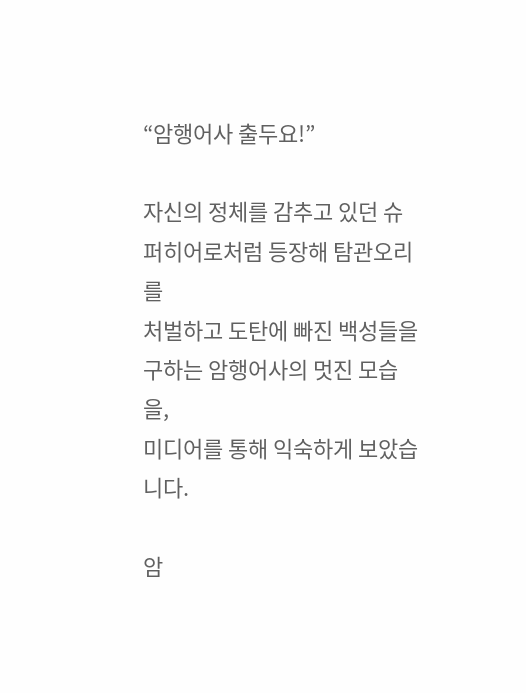“암행어사 출두요!”

자신의 정체를 감추고 있던 슈퍼히어로처럼 등장해 탐관오리를
처벌하고 도탄에 빠진 백성들을 구하는 암행어사의 멋진 모습을,
미디어를 통해 익숙하게 보았습니다.

암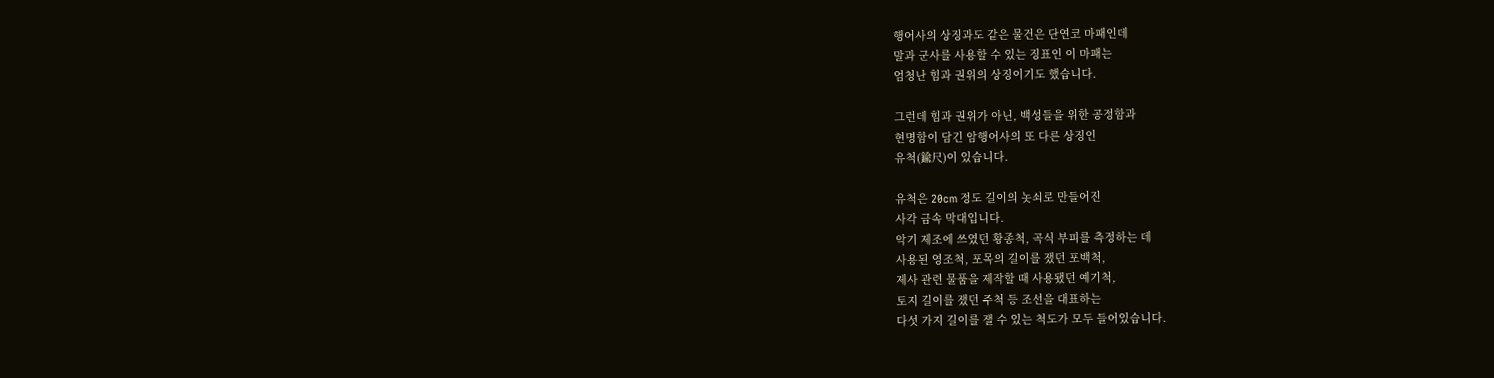행어사의 상징과도 같은 물건은 단연코 마패인데
말과 군사를 사용할 수 있는 징표인 이 마패는
엄청난 힘과 권위의 상징이기도 했습니다.

그런데 힘과 권위가 아닌, 백성들을 위한 공정함과
현명함이 담긴 암행어사의 또 다른 상징인
유척(鍮尺)이 있습니다.

유척은 20cm 정도 길이의 놋쇠로 만들어진
사각 금속 막대입니다.
악기 제조에 쓰였던 황종척, 곡식 부피를 측정하는 데
사용된 영조척, 포목의 길이를 쟀던 포백척,
제사 관련 물품을 제작할 때 사용됐던 예기척,
토지 길이를 쟀던 주척 등 조선을 대표하는
다섯 가지 길이를 잴 수 있는 척도가 모두 들어있습니다.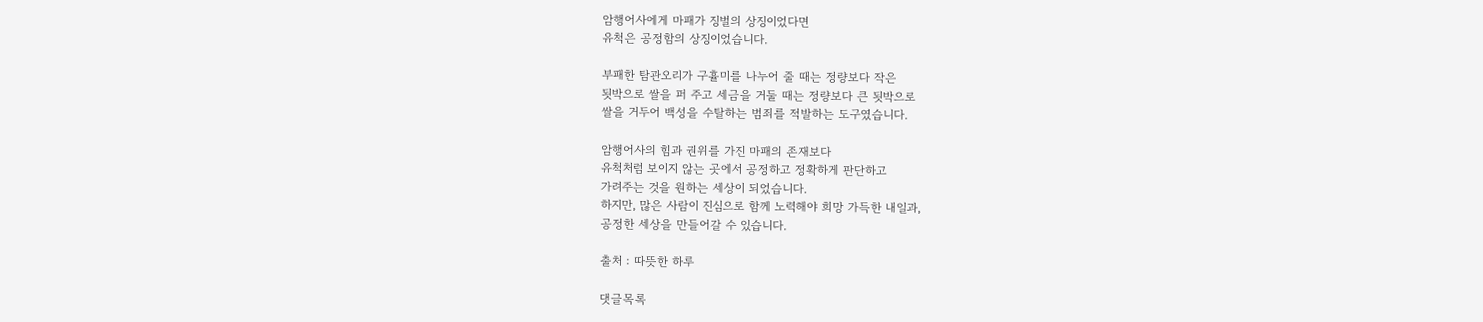암행어사에게 마패가 징벌의 상징이었다면
유척은 공정함의 상징이었습니다.

부패한 탐관오리가 구휼미를 나누어 줄 때는 정량보다 작은
됫박으로 쌀을 퍼 주고 세금을 거둘 때는 정량보다 큰 됫박으로
쌀을 거두어 백성을 수탈하는 범죄를 적발하는 도구였습니다.

암행어사의 힘과 권위를 가진 마패의 존재보다
유척처럼 보이지 않는 곳에서 공정하고 정확하게 판단하고
가려주는 것을 원하는 세상이 되었습니다.
하지만, 많은 사람이 진심으로 함께 노력해야 희망 가득한 내일과,
공정한 세상을 만들어갈 수 있습니다.

출처 : 따뜻한 하루

댓글목록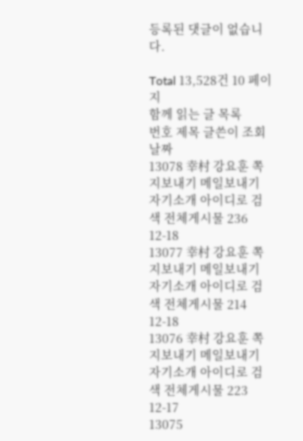등록된 댓글이 없습니다.

Total 13,528건 10 페이지
함께 읽는 글 목록
번호 제목 글쓴이 조회 날짜
13078 幸村 강요훈 쪽지보내기 메일보내기 자기소개 아이디로 검색 전체게시물 236 12-18
13077 幸村 강요훈 쪽지보내기 메일보내기 자기소개 아이디로 검색 전체게시물 214 12-18
13076 幸村 강요훈 쪽지보내기 메일보내기 자기소개 아이디로 검색 전체게시물 223 12-17
13075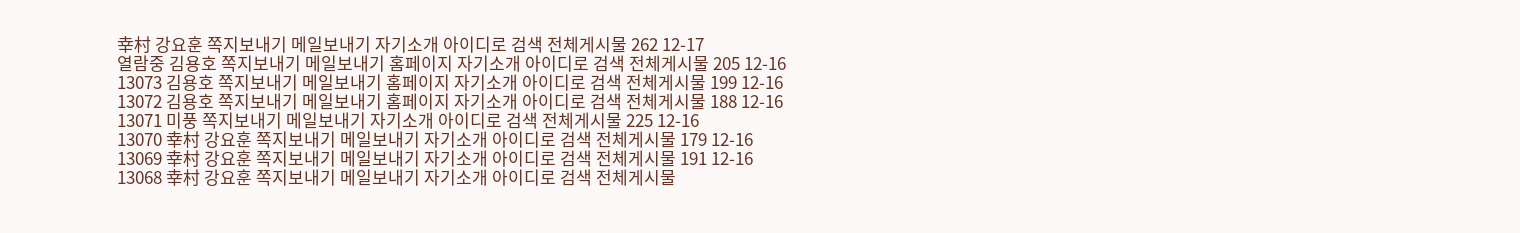幸村 강요훈 쪽지보내기 메일보내기 자기소개 아이디로 검색 전체게시물 262 12-17
열람중 김용호 쪽지보내기 메일보내기 홈페이지 자기소개 아이디로 검색 전체게시물 205 12-16
13073 김용호 쪽지보내기 메일보내기 홈페이지 자기소개 아이디로 검색 전체게시물 199 12-16
13072 김용호 쪽지보내기 메일보내기 홈페이지 자기소개 아이디로 검색 전체게시물 188 12-16
13071 미풍 쪽지보내기 메일보내기 자기소개 아이디로 검색 전체게시물 225 12-16
13070 幸村 강요훈 쪽지보내기 메일보내기 자기소개 아이디로 검색 전체게시물 179 12-16
13069 幸村 강요훈 쪽지보내기 메일보내기 자기소개 아이디로 검색 전체게시물 191 12-16
13068 幸村 강요훈 쪽지보내기 메일보내기 자기소개 아이디로 검색 전체게시물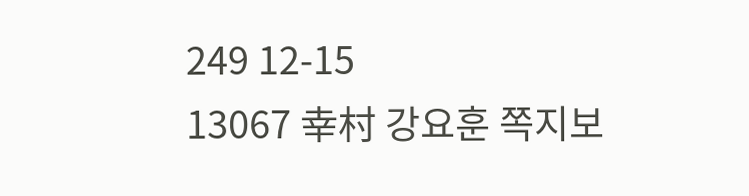249 12-15
13067 幸村 강요훈 쪽지보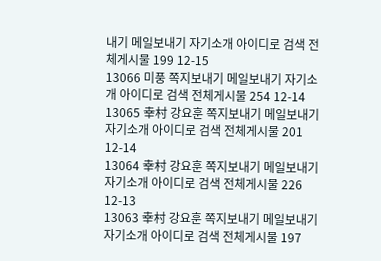내기 메일보내기 자기소개 아이디로 검색 전체게시물 199 12-15
13066 미풍 쪽지보내기 메일보내기 자기소개 아이디로 검색 전체게시물 254 12-14
13065 幸村 강요훈 쪽지보내기 메일보내기 자기소개 아이디로 검색 전체게시물 201 12-14
13064 幸村 강요훈 쪽지보내기 메일보내기 자기소개 아이디로 검색 전체게시물 226 12-13
13063 幸村 강요훈 쪽지보내기 메일보내기 자기소개 아이디로 검색 전체게시물 197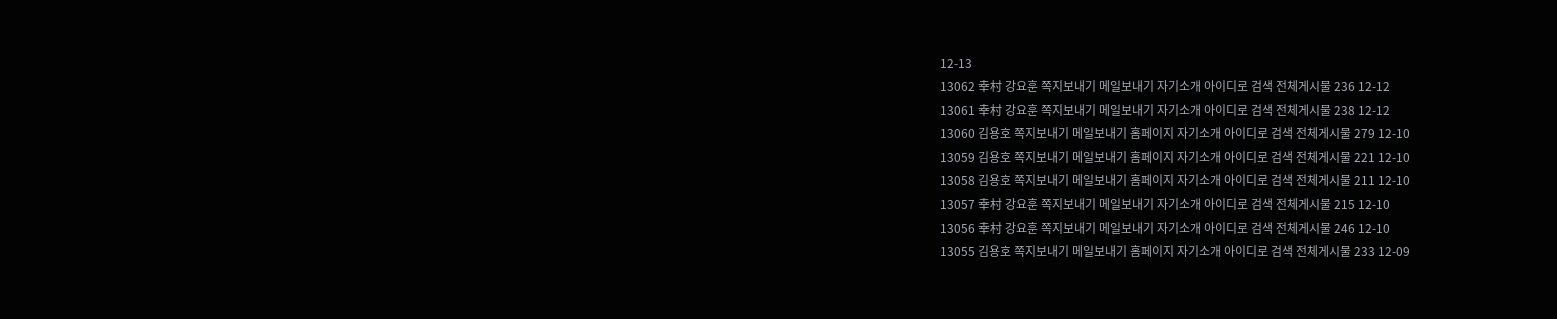12-13
13062 幸村 강요훈 쪽지보내기 메일보내기 자기소개 아이디로 검색 전체게시물 236 12-12
13061 幸村 강요훈 쪽지보내기 메일보내기 자기소개 아이디로 검색 전체게시물 238 12-12
13060 김용호 쪽지보내기 메일보내기 홈페이지 자기소개 아이디로 검색 전체게시물 279 12-10
13059 김용호 쪽지보내기 메일보내기 홈페이지 자기소개 아이디로 검색 전체게시물 221 12-10
13058 김용호 쪽지보내기 메일보내기 홈페이지 자기소개 아이디로 검색 전체게시물 211 12-10
13057 幸村 강요훈 쪽지보내기 메일보내기 자기소개 아이디로 검색 전체게시물 215 12-10
13056 幸村 강요훈 쪽지보내기 메일보내기 자기소개 아이디로 검색 전체게시물 246 12-10
13055 김용호 쪽지보내기 메일보내기 홈페이지 자기소개 아이디로 검색 전체게시물 233 12-09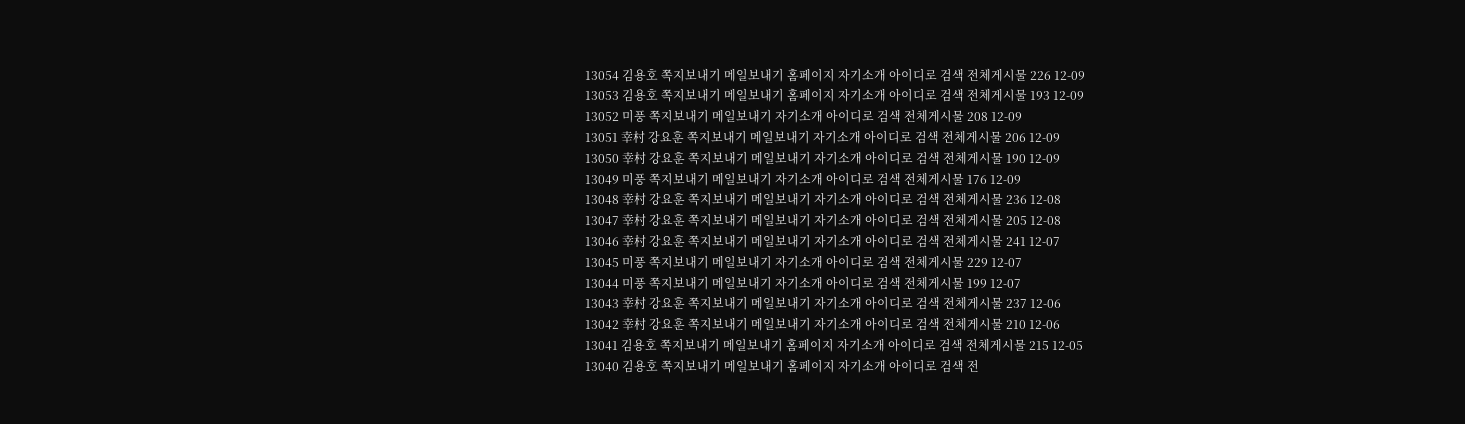13054 김용호 쪽지보내기 메일보내기 홈페이지 자기소개 아이디로 검색 전체게시물 226 12-09
13053 김용호 쪽지보내기 메일보내기 홈페이지 자기소개 아이디로 검색 전체게시물 193 12-09
13052 미풍 쪽지보내기 메일보내기 자기소개 아이디로 검색 전체게시물 208 12-09
13051 幸村 강요훈 쪽지보내기 메일보내기 자기소개 아이디로 검색 전체게시물 206 12-09
13050 幸村 강요훈 쪽지보내기 메일보내기 자기소개 아이디로 검색 전체게시물 190 12-09
13049 미풍 쪽지보내기 메일보내기 자기소개 아이디로 검색 전체게시물 176 12-09
13048 幸村 강요훈 쪽지보내기 메일보내기 자기소개 아이디로 검색 전체게시물 236 12-08
13047 幸村 강요훈 쪽지보내기 메일보내기 자기소개 아이디로 검색 전체게시물 205 12-08
13046 幸村 강요훈 쪽지보내기 메일보내기 자기소개 아이디로 검색 전체게시물 241 12-07
13045 미풍 쪽지보내기 메일보내기 자기소개 아이디로 검색 전체게시물 229 12-07
13044 미풍 쪽지보내기 메일보내기 자기소개 아이디로 검색 전체게시물 199 12-07
13043 幸村 강요훈 쪽지보내기 메일보내기 자기소개 아이디로 검색 전체게시물 237 12-06
13042 幸村 강요훈 쪽지보내기 메일보내기 자기소개 아이디로 검색 전체게시물 210 12-06
13041 김용호 쪽지보내기 메일보내기 홈페이지 자기소개 아이디로 검색 전체게시물 215 12-05
13040 김용호 쪽지보내기 메일보내기 홈페이지 자기소개 아이디로 검색 전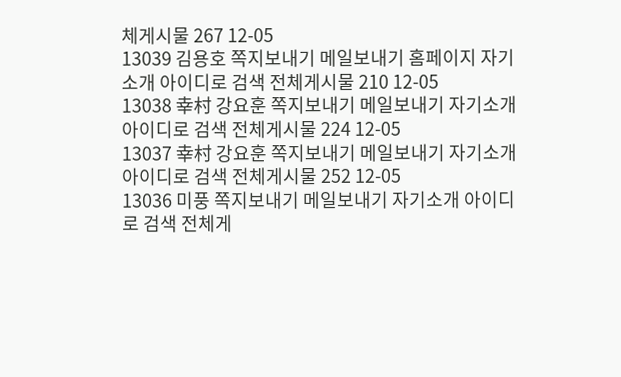체게시물 267 12-05
13039 김용호 쪽지보내기 메일보내기 홈페이지 자기소개 아이디로 검색 전체게시물 210 12-05
13038 幸村 강요훈 쪽지보내기 메일보내기 자기소개 아이디로 검색 전체게시물 224 12-05
13037 幸村 강요훈 쪽지보내기 메일보내기 자기소개 아이디로 검색 전체게시물 252 12-05
13036 미풍 쪽지보내기 메일보내기 자기소개 아이디로 검색 전체게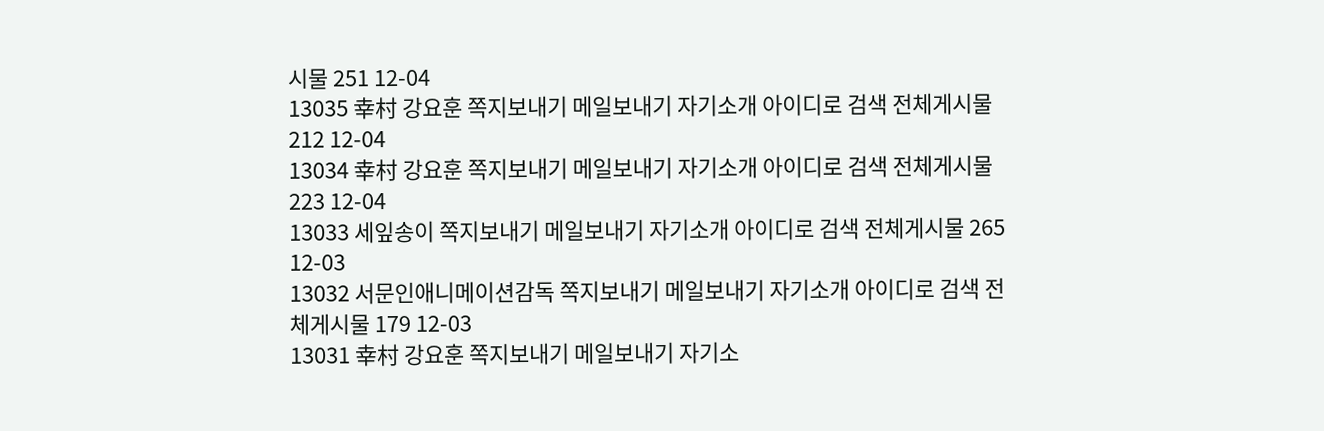시물 251 12-04
13035 幸村 강요훈 쪽지보내기 메일보내기 자기소개 아이디로 검색 전체게시물 212 12-04
13034 幸村 강요훈 쪽지보내기 메일보내기 자기소개 아이디로 검색 전체게시물 223 12-04
13033 세잎송이 쪽지보내기 메일보내기 자기소개 아이디로 검색 전체게시물 265 12-03
13032 서문인애니메이션감독 쪽지보내기 메일보내기 자기소개 아이디로 검색 전체게시물 179 12-03
13031 幸村 강요훈 쪽지보내기 메일보내기 자기소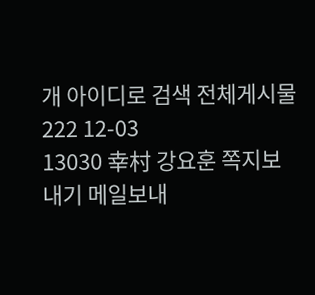개 아이디로 검색 전체게시물 222 12-03
13030 幸村 강요훈 쪽지보내기 메일보내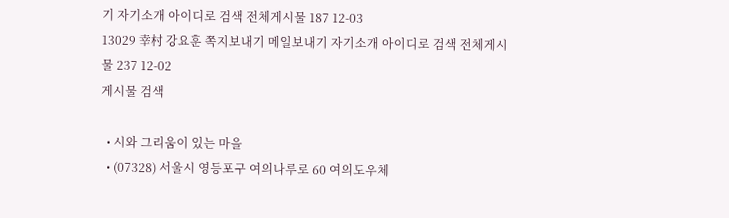기 자기소개 아이디로 검색 전체게시물 187 12-03
13029 幸村 강요훈 쪽지보내기 메일보내기 자기소개 아이디로 검색 전체게시물 237 12-02
게시물 검색

  • 시와 그리움이 있는 마을
  • (07328) 서울시 영등포구 여의나루로 60 여의도우체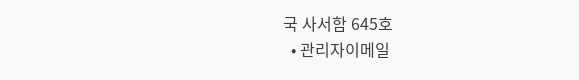국 사서함 645호
  • 관리자이메일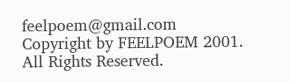feelpoem@gmail.com
Copyright by FEELPOEM 2001. All Rights Reserved.